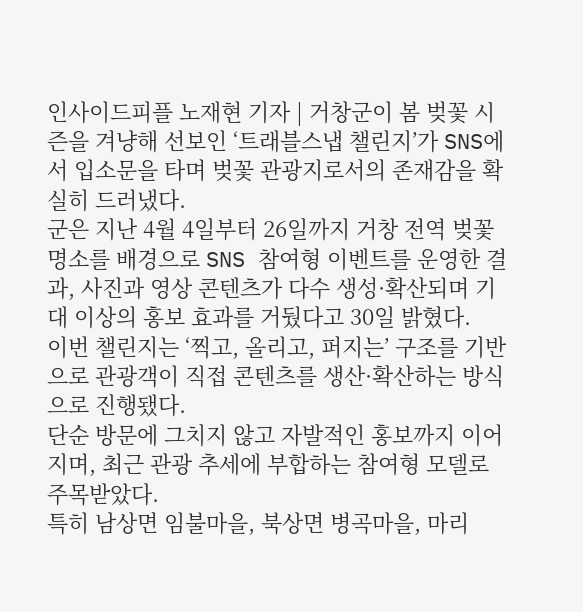인사이드피플 노재현 기자 | 거창군이 봄 벚꽃 시즌을 겨냥해 선보인 ‘트래블스냅 챌린지’가 SNS에서 입소문을 타며 벚꽃 관광지로서의 존재감을 확실히 드러냈다.
군은 지난 4월 4일부터 26일까지 거창 전역 벚꽃 명소를 배경으로 SNS 참여형 이벤트를 운영한 결과, 사진과 영상 콘텐츠가 다수 생성·확산되며 기대 이상의 홍보 효과를 거뒀다고 30일 밝혔다.
이번 챌린지는 ‘찍고, 올리고, 퍼지는’ 구조를 기반으로 관광객이 직접 콘텐츠를 생산·확산하는 방식으로 진행됐다.
단순 방문에 그치지 않고 자발적인 홍보까지 이어지며, 최근 관광 추세에 부합하는 참여형 모델로 주목받았다.
특히 남상면 임불마을, 북상면 병곡마을, 마리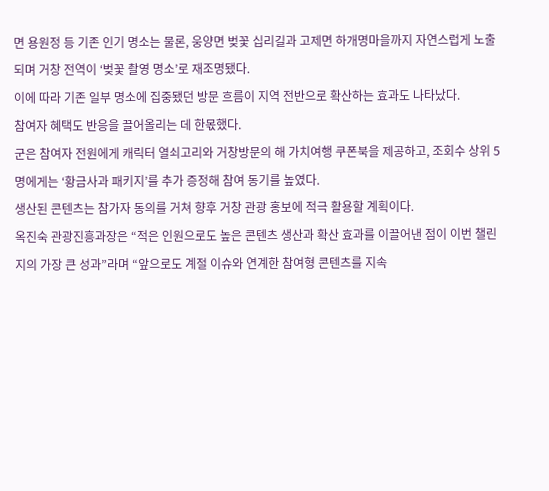면 용원정 등 기존 인기 명소는 물론, 웅양면 벚꽃 십리길과 고제면 하개명마을까지 자연스럽게 노출되며 거창 전역이 ‘벚꽃 촬영 명소’로 재조명됐다.
이에 따라 기존 일부 명소에 집중됐던 방문 흐름이 지역 전반으로 확산하는 효과도 나타났다.
참여자 혜택도 반응을 끌어올리는 데 한몫했다.
군은 참여자 전원에게 캐릭터 열쇠고리와 거창방문의 해 가치여행 쿠폰북을 제공하고, 조회수 상위 5명에게는 ‘황금사과 패키지’를 추가 증정해 참여 동기를 높였다.
생산된 콘텐츠는 참가자 동의를 거쳐 향후 거창 관광 홍보에 적극 활용할 계획이다.
옥진숙 관광진흥과장은 “적은 인원으로도 높은 콘텐츠 생산과 확산 효과를 이끌어낸 점이 이번 챌린지의 가장 큰 성과”라며 “앞으로도 계절 이슈와 연계한 참여형 콘텐츠를 지속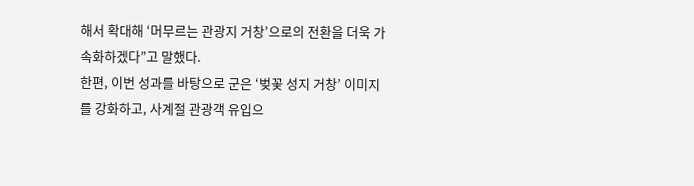해서 확대해 ‘머무르는 관광지 거창’으로의 전환을 더욱 가속화하겠다”고 말했다.
한편, 이번 성과를 바탕으로 군은 ‘벚꽃 성지 거창’ 이미지를 강화하고, 사계절 관광객 유입으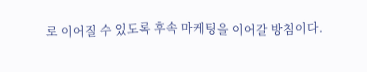로 이어질 수 있도록 후속 마케팅을 이어갈 방침이다.